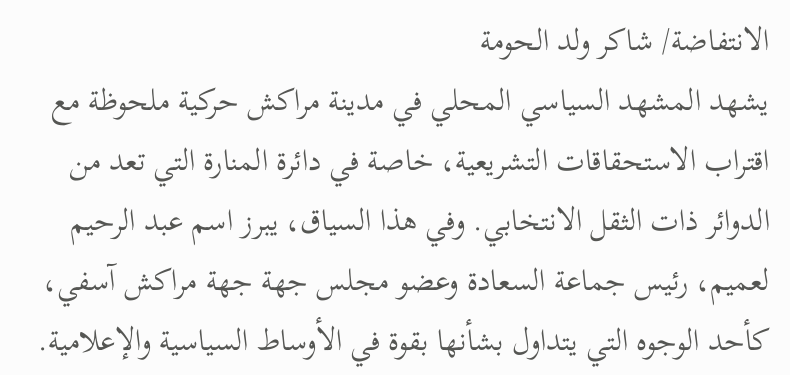الانتفاضة/ شاكر ولد الحومة
يشهد المشهد السياسي المحلي في مدينة مراكش حركية ملحوظة مع اقتراب الاستحقاقات التشريعية، خاصة في دائرة المنارة التي تعد من الدوائر ذات الثقل الانتخابي. وفي هذا السياق، يبرز اسم عبد الرحيم لعميم، رئيس جماعة السعادة وعضو مجلس جهة جهة مراكش آسفي، كأحد الوجوه التي يتداول بشأنها بقوة في الأوساط السياسية والإعلامية.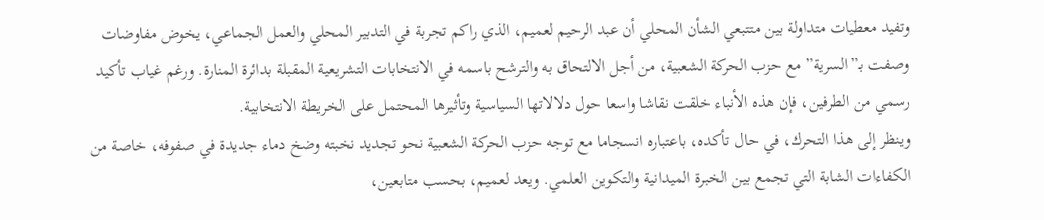وتفيد معطيات متداولة بين متتبعي الشأن المحلي أن عبد الرحيم لعميم، الذي راكم تجربة في التدبير المحلي والعمل الجماعي، يخوض مفاوضات وصفت بـ”السرية” مع حزب الحركة الشعبية، من أجل الالتحاق به والترشح باسمه في الانتخابات التشريعية المقبلة بدائرة المنارة. ورغم غياب تأكيد رسمي من الطرفين، فإن هذه الأنباء خلقت نقاشا واسعا حول دلالاتها السياسية وتأثيرها المحتمل على الخريطة الانتخابية.
وينظر إلى هذا التحرك، في حال تأكده، باعتباره انسجاما مع توجه حزب الحركة الشعبية نحو تجديد نخبته وضخ دماء جديدة في صفوفه، خاصة من الكفاءات الشابة التي تجمع بين الخبرة الميدانية والتكوين العلمي. ويعد لعميم، بحسب متابعين،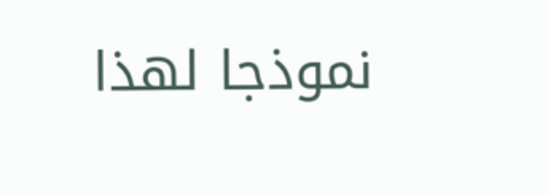نموذجا لهذا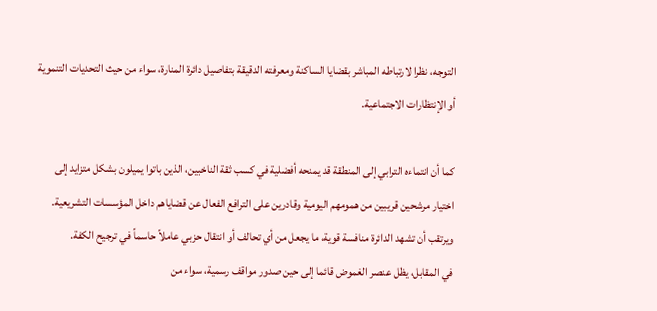التوجه، نظرا لارتباطه المباشر بقضايا الساكنة ومعرفته الدقيقة بتفاصيل دائرة المنارة، سواء من حيث التحديات التنموية أو الإنتظارات الاجتماعية.

كما أن انتماءه الترابي إلى المنطقة قد يمنحه أفضلية في كسب ثقة الناخبين، الذين باتوا يميلون بشكل متزايد إلى اختيار مرشحين قريبين من همومهم اليومية وقادرين على الترافع الفعال عن قضاياهم داخل المؤسسات التشريعية. ويرتقب أن تشهد الدائرة منافسة قوية، ما يجعل من أي تحالف أو انتقال حزبي عاملاً حاسماً في ترجيح الكفة.
في المقابل، يظل عنصر الغموض قائما إلى حين صدور مواقف رسمية، سواء من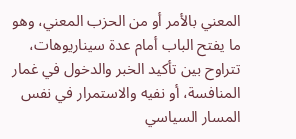المعني بالأمر أو من الحزب المعني، وهو ما يفتح الباب أمام عدة سيناريوهات، تتراوح بين تأكيد الخبر والدخول في غمار المنافسة، أو نفيه والاستمرار في نفس المسار السياسي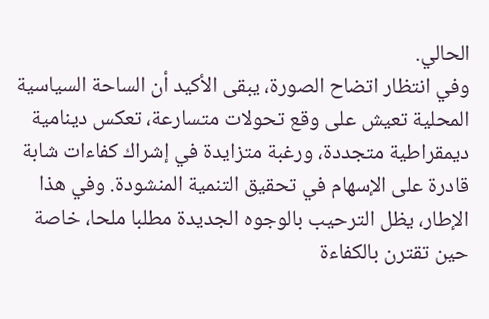الحالي.
وفي انتظار اتضاح الصورة، يبقى الأكيد أن الساحة السياسية المحلية تعيش على وقع تحولات متسارعة، تعكس دينامية ديمقراطية متجددة، ورغبة متزايدة في إشراك كفاءات شابة قادرة على الإسهام في تحقيق التنمية المنشودة. وفي هذا الإطار، يظل الترحيب بالوجوه الجديدة مطلبا ملحا، خاصة حين تقترن بالكفاءة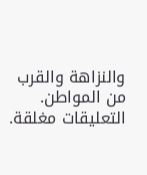والنزاهة والقرب من المواطن.
التعليقات مغلقة.